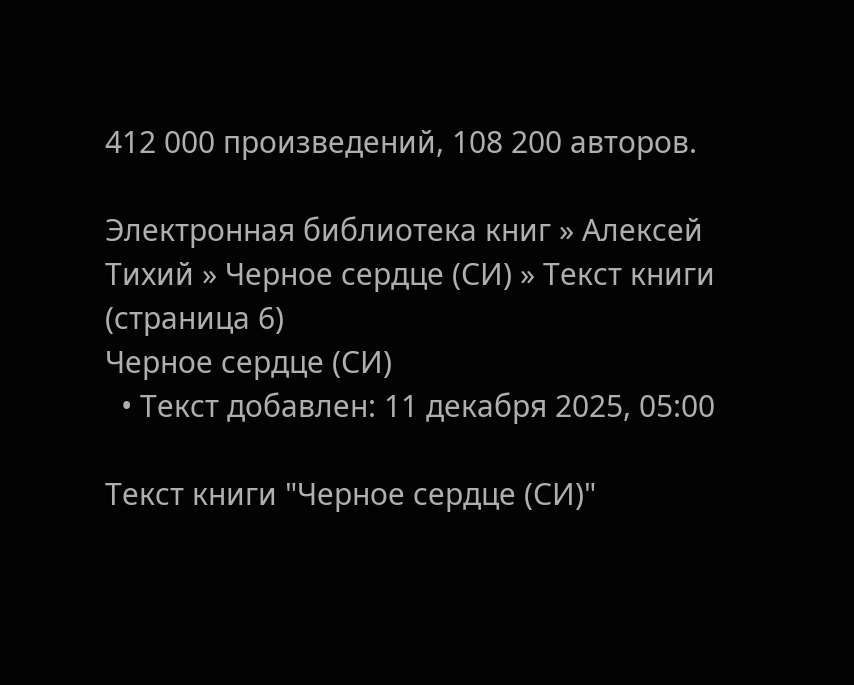412 000 произведений, 108 200 авторов.

Электронная библиотека книг » Алексей Тихий » Черное сердце (СИ) » Текст книги (страница 6)
Черное сердце (СИ)
  • Текст добавлен: 11 декабря 2025, 05:00

Текст книги "Черное сердце (СИ)"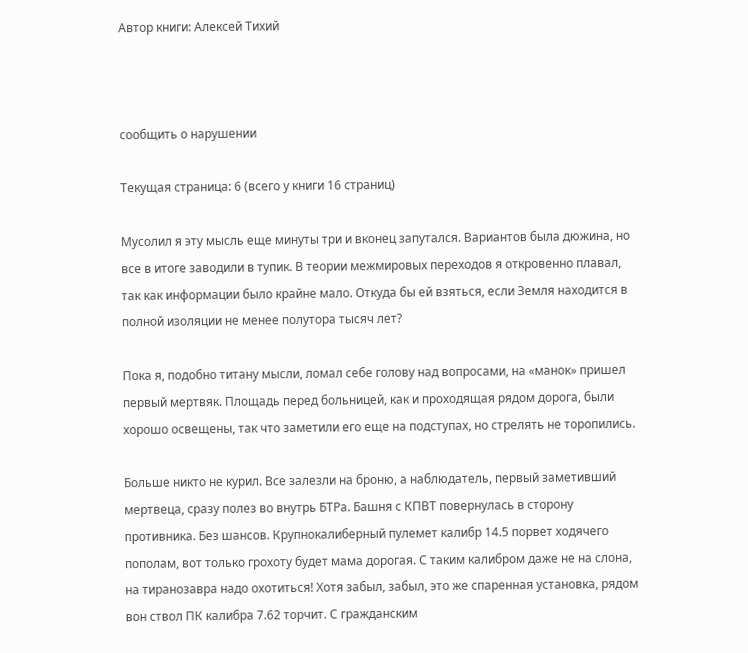Автор книги: Алексей Тихий



сообщить о нарушении

Текущая страница: 6 (всего у книги 16 страниц)

Мусолил я эту мысль еще минуты три и вконец запутался. Вариантов была дюжина, но все в итоге заводили в тупик. В теории межмировых переходов я откровенно плавал, так как информации было крайне мало. Откуда бы ей взяться, если Земля находится в полной изоляции не менее полутора тысяч лет?

Пока я, подобно титану мысли, ломал себе голову над вопросами, на «манок» пришел первый мертвяк. Площадь перед больницей, как и проходящая рядом дорога, были хорошо освещены, так что заметили его еще на подступах, но стрелять не торопились.

Больше никто не курил. Все залезли на броню, а наблюдатель, первый заметивший мертвеца, сразу полез во внутрь БТРа. Башня с КПВТ повернулась в сторону противника. Без шансов. Крупнокалиберный пулемет калибр 14.5 порвет ходячего пополам, вот только грохоту будет мама дорогая. С таким калибром даже не на слона, на тиранозавра надо охотиться! Хотя забыл, забыл, это же спаренная установка, рядом вон ствол ПК калибра 7.62 торчит. С гражданским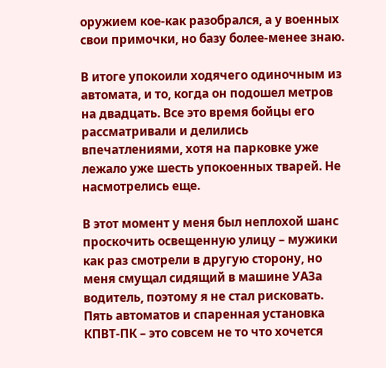оружием кое-как разобрался, а у военных свои примочки, но базу более-менее знаю.

В итоге упокоили ходячего одиночным из автомата, и то, когда он подошел метров на двадцать. Все это время бойцы его рассматривали и делились впечатлениями, хотя на парковке уже лежало уже шесть упокоенных тварей. Не насмотрелись еще.

В этот момент у меня был неплохой шанс проскочить освещенную улицу – мужики как раз смотрели в другую сторону, но меня смущал сидящий в машине УАЗа водитель, поэтому я не стал рисковать. Пять автоматов и спаренная установка КПВТ-ПК – это совсем не то что хочется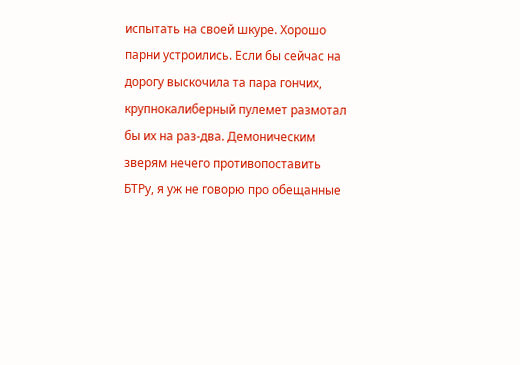испытать на своей шкуре. Хорошо парни устроились. Если бы сейчас на дорогу выскочила та пара гончих, крупнокалиберный пулемет размотал бы их на раз-два. Демоническим зверям нечего противопоставить БТРу, я уж не говорю про обещанные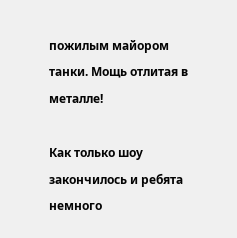пожилым майором танки. Мощь отлитая в металле!

Как только шоу закончилось и ребята немного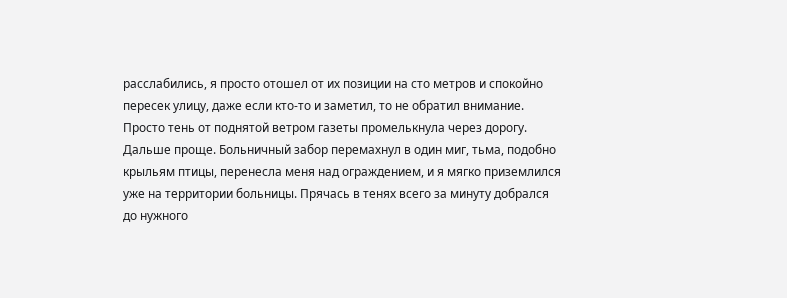расслабились, я просто отошел от их позиции на сто метров и спокойно пересек улицу, даже если кто-то и заметил, то не обратил внимание. Просто тень от поднятой ветром газеты промелькнула через дорогу. Дальше проще. Больничный забор перемахнул в один миг, тьма, подобно крыльям птицы, перенесла меня над ограждением, и я мягко приземлился уже на территории больницы. Прячась в тенях всего за минуту добрался до нужного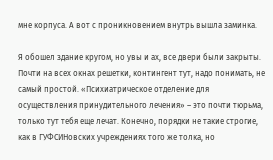мне корпуса. А вот с проникновением внутрь вышла заминка.

Я обошел здание кругом, но увы и ах, все двери были закрыты. Почти на всех окнах решетки, контингент тут, надо понимать, не самый простой. «Психиатрическое отделение для осуществления принудительного лечения» – это почти тюрьма, только тут тебя еще лечат. Конечно, порядки не такие строгие, как в ГУФСИНовских учреждениях того же толка, но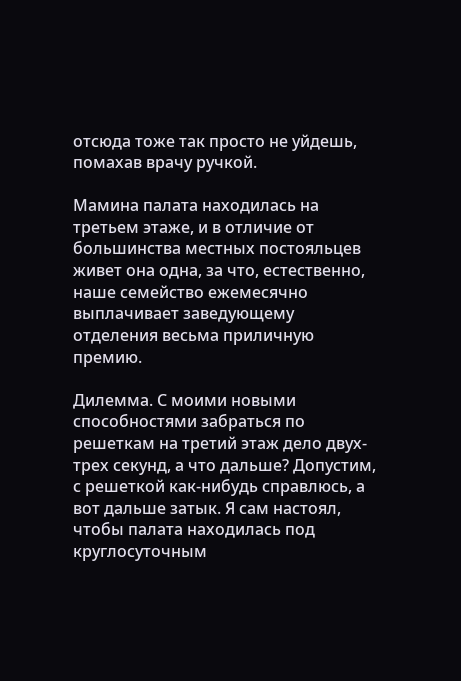отсюда тоже так просто не уйдешь, помахав врачу ручкой.

Мамина палата находилась на третьем этаже, и в отличие от большинства местных постояльцев живет она одна, за что, естественно, наше семейство ежемесячно выплачивает заведующему отделения весьма приличную премию.

Дилемма. С моими новыми способностями забраться по решеткам на третий этаж дело двух-трех секунд, а что дальше? Допустим, с решеткой как-нибудь справлюсь, а вот дальше затык. Я сам настоял, чтобы палата находилась под круглосуточным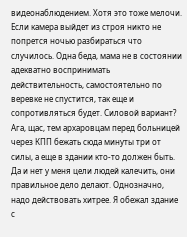видеонаблюдением. Хотя это тоже мелочи. Если камера выйдет из строя никто не попрется ночью разбираться что случилось. Одна беда, мама не в состоянии адекватно воспринимать действительность, самостоятельно по веревке не спустится, так еще и сопротивляться будет. Силовой вариант? Ага, щас, тем архаровцам перед больницей через КПП бежать сюда минуты три от силы, а еще в здании кто-то должен быть. Да и нет у меня цели людей калечить, они правильное дело делают. Однозначно, надо действовать хитрее. Я обежал здание с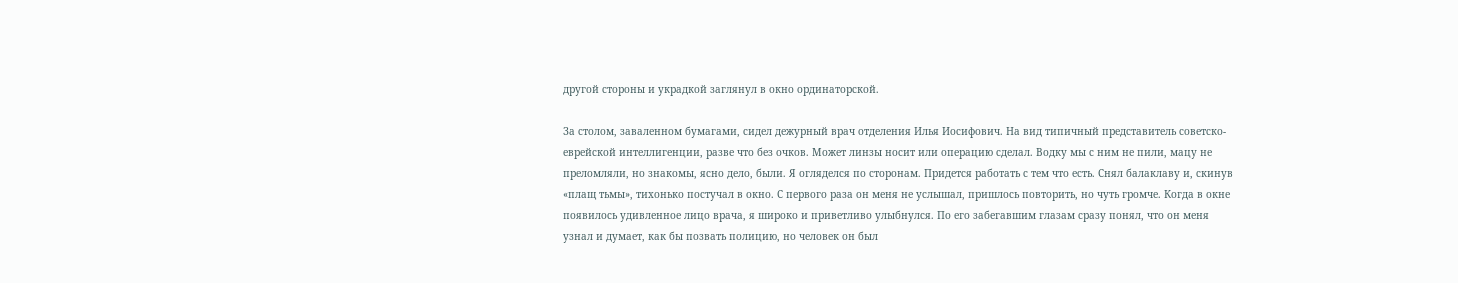другой стороны и украдкой заглянул в окно ординаторской.

За столом, заваленном бумагами, сидел дежурный врач отделения Илья Иосифович. На вид типичный представитель советско-еврейской интеллигенции, разве что без очков. Может линзы носит или операцию сделал. Водку мы с ним не пили, мацу не преломляли, но знакомы, ясно дело, были. Я огляделся по сторонам. Придется работать с тем что есть. Снял балаклаву и, скинув «плащ тьмы», тихонько постучал в окно. С первого раза он меня не услышал, пришлось повторить, но чуть громче. Когда в окне появилось удивленное лицо врача, я широко и приветливо улыбнулся. По его забегавшим глазам сразу понял, что он меня узнал и думает, как бы позвать полицию, но человек он был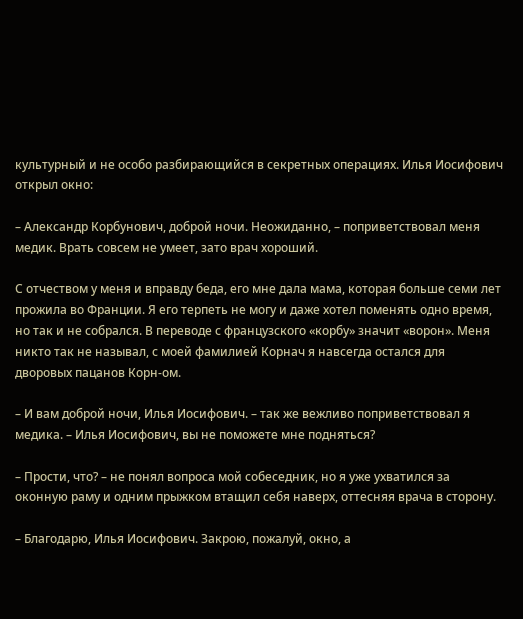культурный и не особо разбирающийся в секретных операциях. Илья Иосифович открыл окно:

– Александр Корбунович, доброй ночи. Неожиданно, – поприветствовал меня медик. Врать совсем не умеет, зато врач хороший.

С отчеством у меня и вправду беда, его мне дала мама, которая больше семи лет прожила во Франции. Я его терпеть не могу и даже хотел поменять одно время, но так и не собрался. В переводе с французского «корбу» значит «ворон». Меня никто так не называл, с моей фамилией Корнач я навсегда остался для дворовых пацанов Корн-ом.

– И вам доброй ночи, Илья Иосифович. – так же вежливо поприветствовал я медика. – Илья Иосифович, вы не поможете мне подняться?

– Прости, что? – не понял вопроса мой собеседник, но я уже ухватился за оконную раму и одним прыжком втащил себя наверх, оттесняя врача в сторону.

– Благодарю, Илья Иосифович. Закрою, пожалуй, окно, а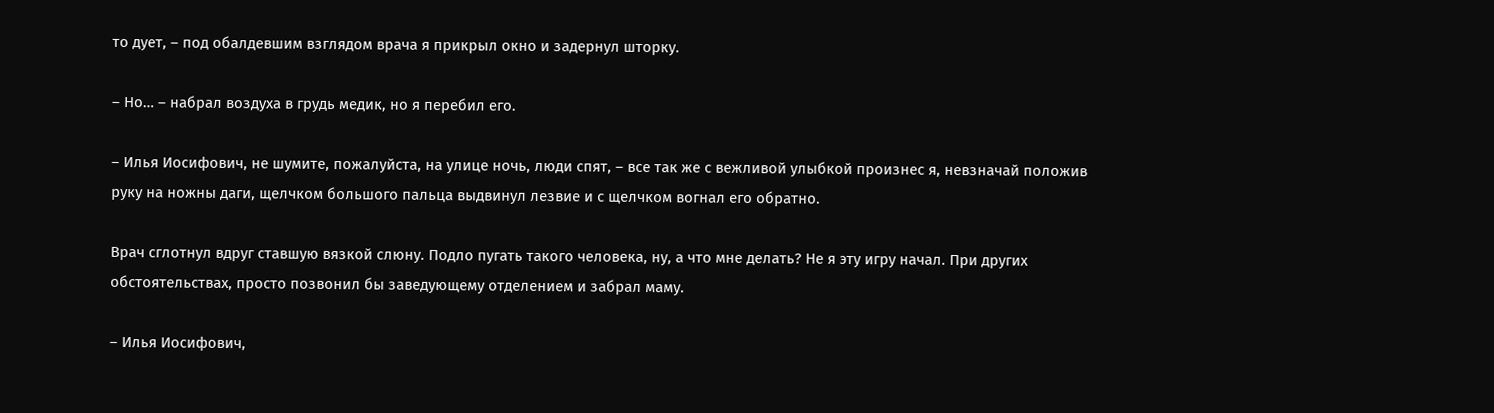то дует, – под обалдевшим взглядом врача я прикрыл окно и задернул шторку.

– Но… – набрал воздуха в грудь медик, но я перебил его.

– Илья Иосифович, не шумите, пожалуйста, на улице ночь, люди спят, – все так же с вежливой улыбкой произнес я, невзначай положив руку на ножны даги, щелчком большого пальца выдвинул лезвие и с щелчком вогнал его обратно.

Врач сглотнул вдруг ставшую вязкой слюну. Подло пугать такого человека, ну, а что мне делать? Не я эту игру начал. При других обстоятельствах, просто позвонил бы заведующему отделением и забрал маму.

– Илья Иосифович,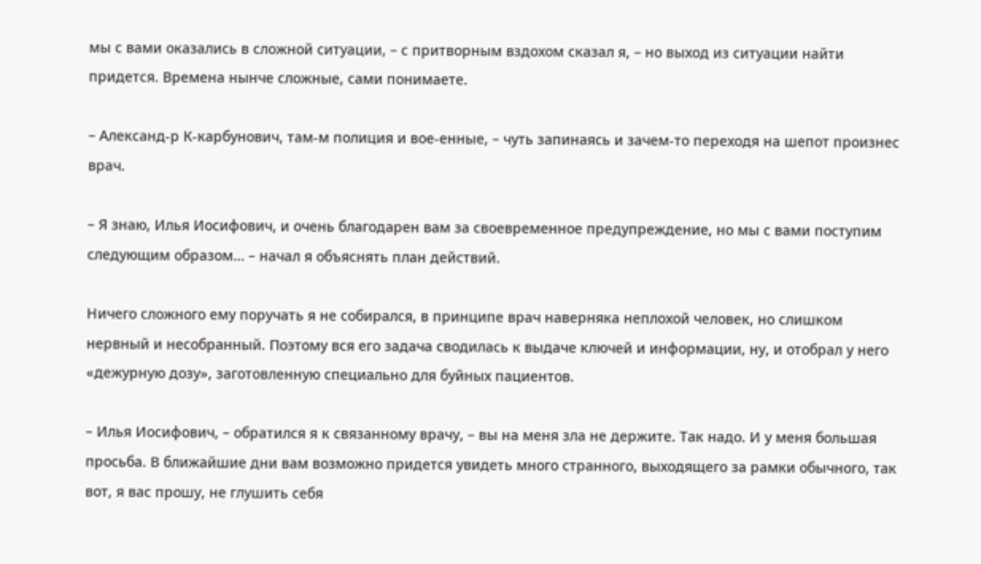мы с вами оказались в сложной ситуации, – с притворным вздохом сказал я, – но выход из ситуации найти придется. Времена нынче сложные, сами понимаете.

– Александ-р К-карбунович, там-м полиция и вое-енные, – чуть запинаясь и зачем-то переходя на шепот произнес врач.

– Я знаю, Илья Иосифович, и очень благодарен вам за своевременное предупреждение, но мы с вами поступим следующим образом… – начал я объяснять план действий.

Ничего сложного ему поручать я не собирался, в принципе врач наверняка неплохой человек, но слишком нервный и несобранный. Поэтому вся его задача сводилась к выдаче ключей и информации, ну, и отобрал у него «дежурную дозу», заготовленную специально для буйных пациентов.

– Илья Иосифович, – обратился я к связанному врачу, – вы на меня зла не держите. Так надо. И у меня большая просьба. В ближайшие дни вам возможно придется увидеть много странного, выходящего за рамки обычного, так вот, я вас прошу, не глушить себя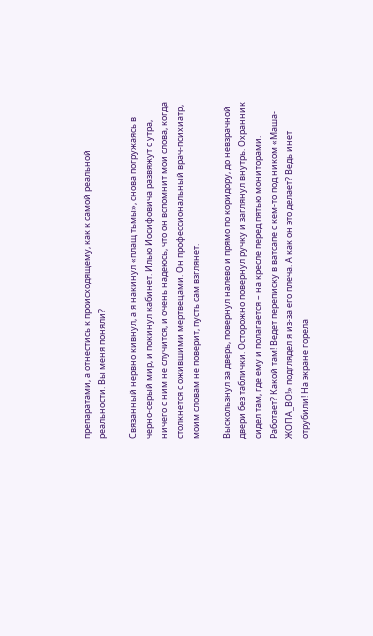препаратами, а отнестись к происходящему, как к самой реальной реальности. Вы меня поняли?

Связанный нервно кивнул, а я накинул «плащ тьмы», снова погружаясь в черно-серый мир, и покинул кабинет. Илью Иосифовича развяжут с утра, ничего с ним не случится, и очень надеюсь, что он вспомнит мои слова, когда столкнется с ожившими мертвецами. Он профессиональный врач-психиатр, моим словам не поверит, пусть сам взглянет.

Выскользнул за дверь, повернул налево и прямо по коридору, до невзрачной двери без таблички. Осторожно повернул ручку и заглянул внутрь. Охранник сидел там, где ему и полагается – на кресле перед пятью мониторами. Работает? Какой там! Ведет переписку в ватсапе с кем-то под ником «Маша-ЖОПА_ВО!» подглядел я из-за его плеча. А как он это делает? Ведь инет отрубили! На экране горела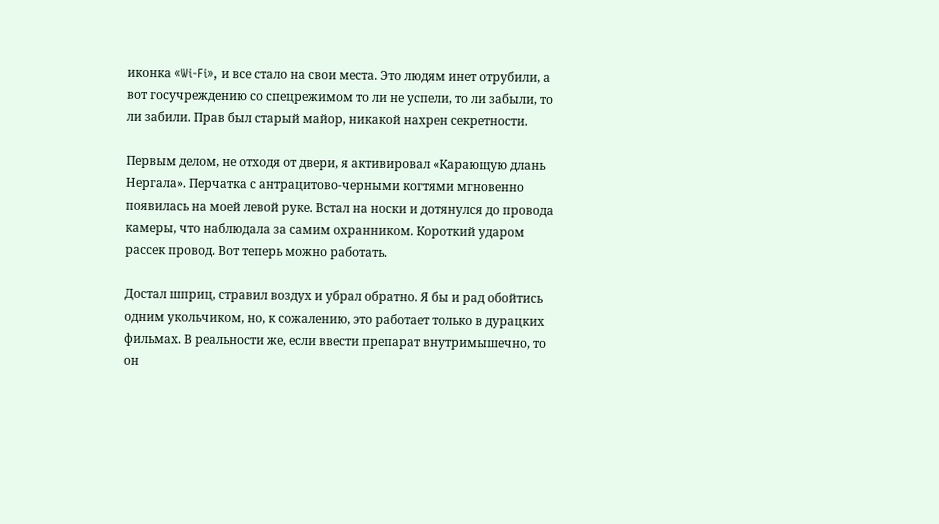иконка «Wi-Fi», и все стало на свои места. Это людям инет отрубили, а вот госучреждению со спецрежимом то ли не успели, то ли забыли, то ли забили. Прав был старый майор, никакой нахрен секретности.

Первым делом, не отходя от двери, я активировал «Карающую длань Нергала». Перчатка с антрацитово-черными когтями мгновенно появилась на моей левой руке. Встал на носки и дотянулся до провода камеры, что наблюдала за самим охранником. Короткий ударом рассек провод. Вот теперь можно работать.

Достал шприц, стравил воздух и убрал обратно. Я бы и рад обойтись одним укольчиком, но, к сожалению, это работает только в дурацких фильмах. В реальности же, если ввести препарат внутримышечно, то он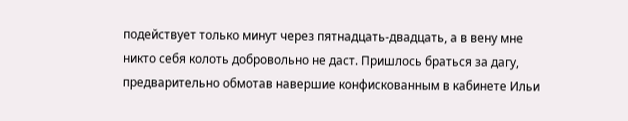подействует только минут через пятнадцать-двадцать, а в вену мне никто себя колоть добровольно не даст. Пришлось браться за дагу, предварительно обмотав навершие конфискованным в кабинете Ильи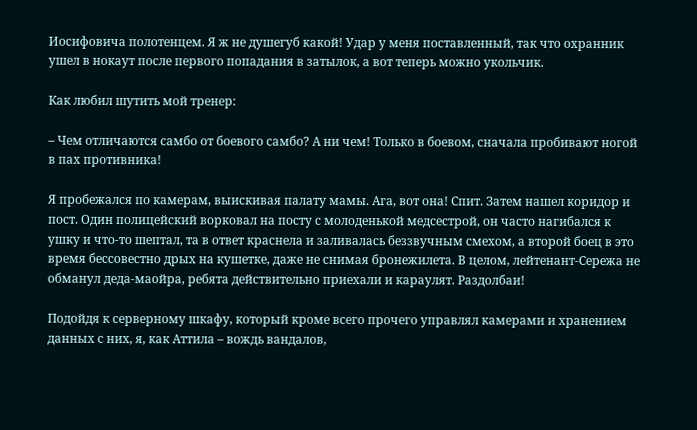Иосифовича полотенцем. Я ж не душегуб какой! Удар у меня поставленный, так что охранник ушел в нокаут после первого попадания в затылок, а вот теперь можно укольчик.

Как любил шутить мой тренер:

– Чем отличаются самбо от боевого самбо? А ни чем! Только в боевом, сначала пробивают ногой в пах противника!

Я пробежался по камерам, выискивая палату мамы. Ага, вот она! Спит. Затем нашел коридор и пост. Один полицейский ворковал на посту с молоденькой медсестрой, он часто нагибался к ушку и что-то шептал, та в ответ краснела и заливалась беззвучным смехом, а второй боец в это время бессовестно дрых на кушетке, даже не снимая бронежилета. В целом, лейтенант-Сережа не обманул деда-маойра, ребята действительно приехали и караулят. Раздолбаи!

Подойдя к серверному шкафу, который кроме всего прочего управлял камерами и хранением данных с них, я, как Аттила – вождь вандалов,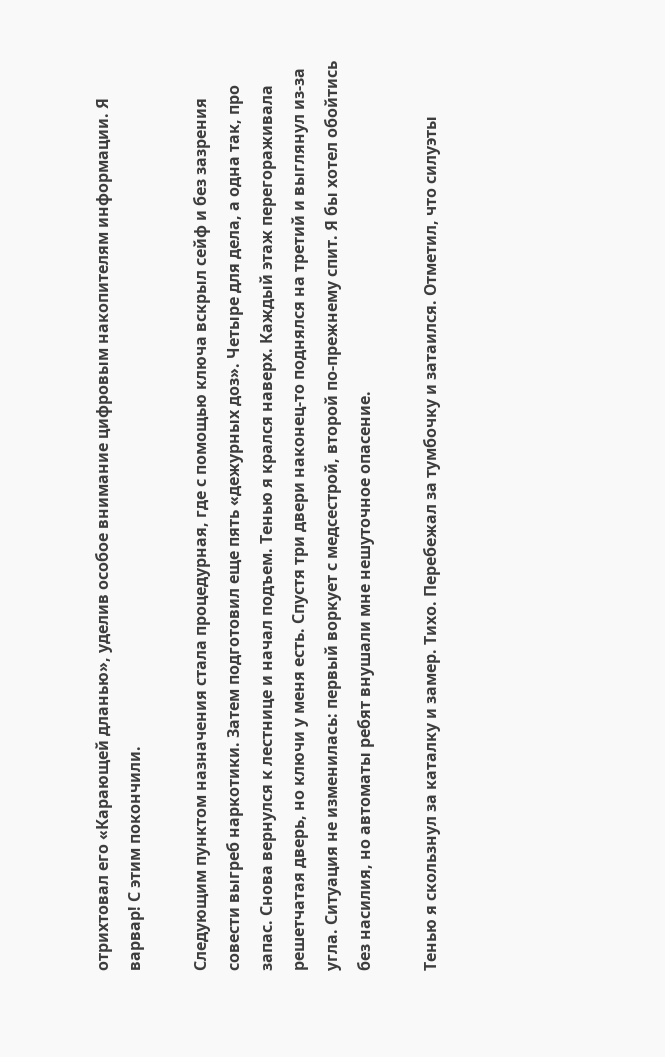отрихтовал его «Карающей дланью», уделив особое внимание цифровым накопителям информации. Я варвар! С этим покончили.

Следующим пунктом назначения стала процедурная, где с помощью ключа вскрыл сейф и без зазрения совести выгреб наркотики. Затем подготовил еще пять «дежурных доз». Четыре для дела, а одна так, про запас. Снова вернулся к лестнице и начал подъем. Тенью я крался наверх. Каждый этаж перегораживала решетчатая дверь, но ключи у меня есть. Спустя три двери наконец-то поднялся на третий и выглянул из-за угла. Ситуация не изменилась: первый воркует с медсестрой, второй по-прежнему спит. Я бы хотел обойтись без насилия, но автоматы ребят внушали мне нешуточное опасение.

Тенью я скользнул за каталку и замер. Тихо. Перебежал за тумбочку и затаился. Отметил, что силуэты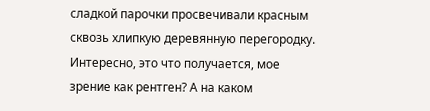сладкой парочки просвечивали красным сквозь хлипкую деревянную перегородку. Интересно, это что получается, мое зрение как рентген? А на каком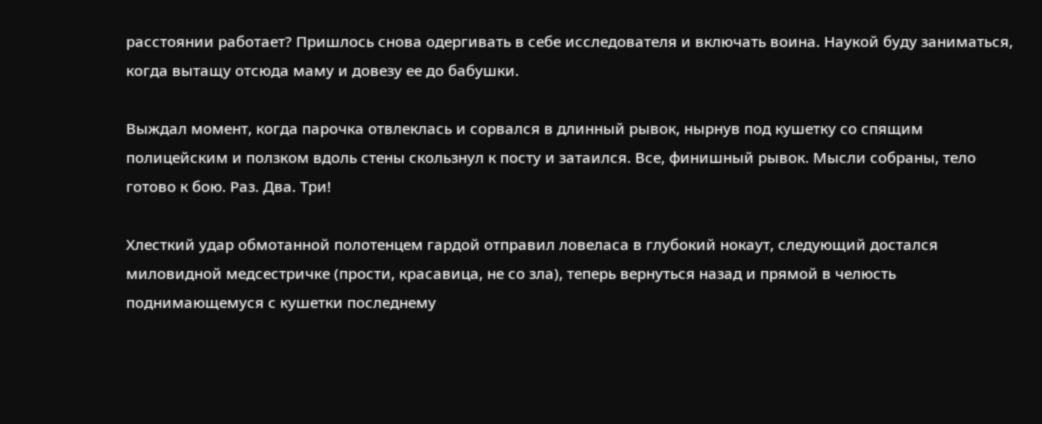расстоянии работает? Пришлось снова одергивать в себе исследователя и включать воина. Наукой буду заниматься, когда вытащу отсюда маму и довезу ее до бабушки.

Выждал момент, когда парочка отвлеклась и сорвался в длинный рывок, нырнув под кушетку со спящим полицейским и ползком вдоль стены скользнул к посту и затаился. Все, финишный рывок. Мысли собраны, тело готово к бою. Раз. Два. Три!

Хлесткий удар обмотанной полотенцем гардой отправил ловеласа в глубокий нокаут, следующий достался миловидной медсестричке (прости, красавица, не со зла), теперь вернуться назад и прямой в челюсть поднимающемуся с кушетки последнему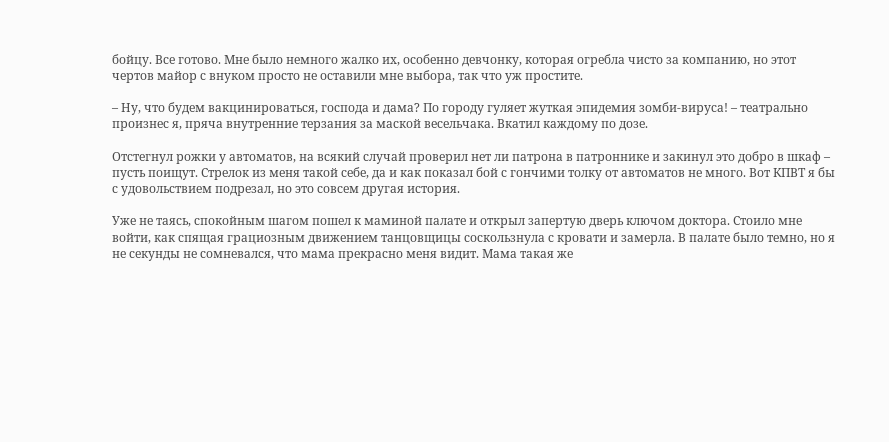бойцу. Все готово. Мне было немного жалко их, особенно девчонку, которая огребла чисто за компанию, но этот чертов майор с внуком просто не оставили мне выбора, так что уж простите.

– Ну, что будем вакцинироваться, господа и дама? По городу гуляет жуткая эпидемия зомби-вируса! – театрально произнес я, пряча внутренние терзания за маской весельчака. Вкатил каждому по дозе.

Отстегнул рожки у автоматов, на всякий случай проверил нет ли патрона в патроннике и закинул это добро в шкаф – пусть поищут. Стрелок из меня такой себе, да и как показал бой с гончими толку от автоматов не много. Вот КПВТ я бы с удовольствием подрезал, но это совсем другая история.

Уже не таясь, спокойным шагом пошел к маминой палате и открыл запертую дверь ключом доктора. Стоило мне войти, как спящая грациозным движением танцовщицы соскользнула с кровати и замерла. В палате было темно, но я не секунды не сомневался, что мама прекрасно меня видит. Мама такая же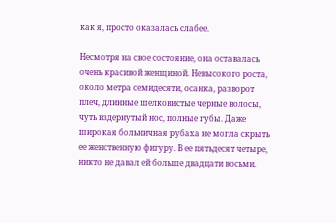как я, просто оказалась слабее.

Несмотря на свое состояние, она оставалась очень красивой женщиной. Невысокого роста, около метра семидесяти, осанка, разворот плеч, длинные шелковистые черные волосы, чуть вздернутый нос, полные губы. Даже широкая больничная рубаха не могла скрыть ее женственную фигуру. В ее пятьдесят четыре, никто не давал ей больше двадцати восьми.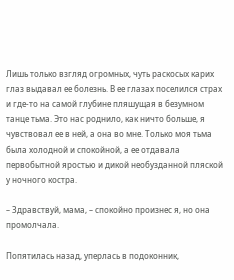Лишь только взгляд огромных, чуть раскосых карих глаз выдавал ее болезнь. В ее глазах поселился страх и где-то на самой глубине пляшущая в безумном танце тьма. Это нас роднило, как ничто больше, я чувствовал ее в ней, а она во мне. Только моя тьма была холодной и спокойной, а ее отдавала первобытной яростью и дикой необузданной пляской у ночного костра.

– Здравствуй, мама, – спокойно произнес я, но она промолчала.

Попятилась назад, уперлась в подоконник,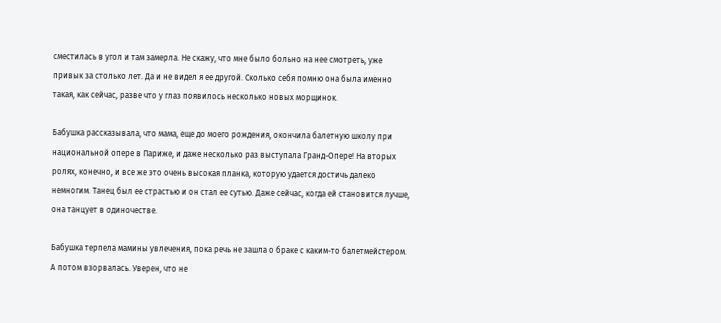сместилась в угол и там замерла. Не скажу, что мне было больно на нее смотреть, уже привык за столько лет. Да и не видел я ее другой. Сколько себя помню она была именно такая, как сейчас, разве что у глаз появилось несколько новых морщинок.

Бабушка рассказывала, что мама, еще до моего рождения, окончила балетную школу при национальной опере в Париже, и даже несколько раз выступала Гранд-Опере! На вторых ролях, конечно, и все же это очень высокая планка, которую удается достичь далеко немногим. Танец был ее страстью и он стал ее сутью. Даже сейчас, когда ей становится лучше, она танцует в одиночестве.

Бабушка терпела мамины увлечения, пока речь не зашла о браке с каким-то балетмейстером. А потом взорвалась. Уверен, что не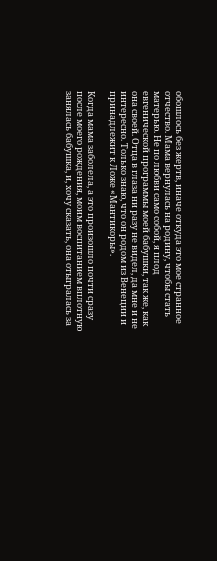обошлось без жертв, иначе откуда это мое странное отчество. Мама вернулась на родину, чтобы стать матерью. Не по любви само собой, я плод евгенической программы моей бабушки, так же, как она своей. Отца в глаза ни разу не видел, да мне и не интересно. Только знаю, что он родом из Венеции и принадлежит к Ложе «Мантикоры».

Когда мама заболела, а это произошло почти сразу после моего рождения, моим воспитанием вплотную занялась бабушка, и, хочу сказать, она отыгралась за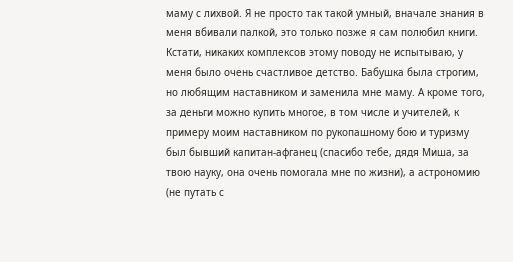маму с лихвой. Я не просто так такой умный, вначале знания в меня вбивали палкой, это только позже я сам полюбил книги. Кстати, никаких комплексов этому поводу не испытываю, у меня было очень счастливое детство. Бабушка была строгим, но любящим наставником и заменила мне маму. А кроме того, за деньги можно купить многое, в том числе и учителей, к примеру моим наставником по рукопашному бою и туризму был бывший капитан-афганец (спасибо тебе, дядя Миша, за твою науку, она очень помогала мне по жизни), а астрономию (не путать с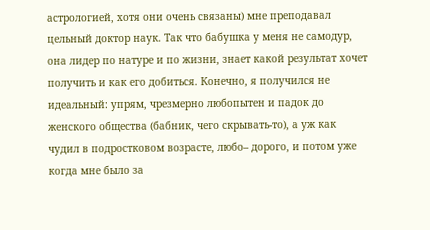астрологией, хотя они очень связаны) мне преподавал цельный доктор наук. Так что бабушка у меня не самодур, она лидер по натуре и по жизни, знает какой результат хочет получить и как его добиться. Конечно, я получился не идеальный: упрям, чрезмерно любопытен и падок до женского общества (бабник, чего скрывать-то), а уж как чудил в подростковом возрасте, любо– дорого, и потом уже когда мне было за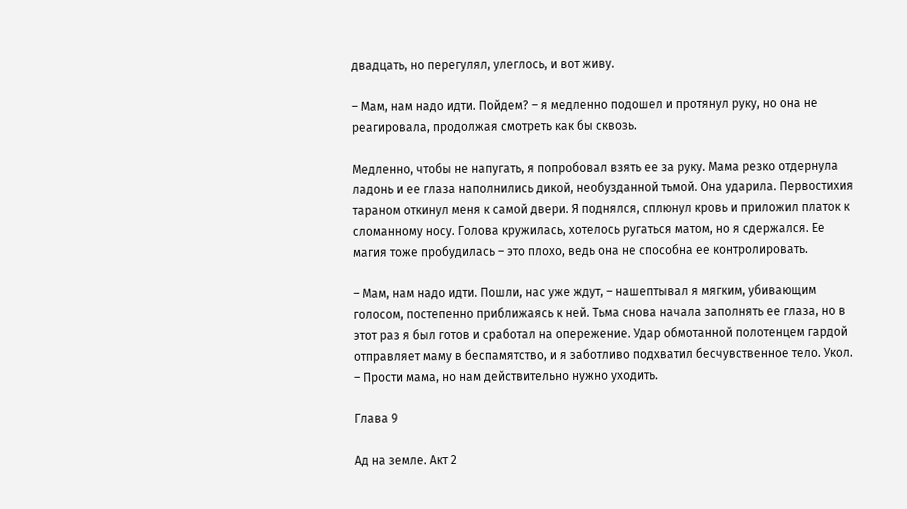двадцать, но перегулял, улеглось, и вот живу.

– Мам, нам надо идти. Пойдем? – я медленно подошел и протянул руку, но она не реагировала, продолжая смотреть как бы сквозь.

Медленно, чтобы не напугать, я попробовал взять ее за руку. Мама резко отдернула ладонь и ее глаза наполнились дикой, необузданной тьмой. Она ударила. Первостихия тараном откинул меня к самой двери. Я поднялся, сплюнул кровь и приложил платок к сломанному носу. Голова кружилась, хотелось ругаться матом, но я сдержался. Ее магия тоже пробудилась – это плохо, ведь она не способна ее контролировать.

– Мам, нам надо идти. Пошли, нас уже ждут, – нашептывал я мягким, убивающим голосом, постепенно приближаясь к ней. Тьма снова начала заполнять ее глаза, но в этот раз я был готов и сработал на опережение. Удар обмотанной полотенцем гардой отправляет маму в беспамятство, и я заботливо подхватил бесчувственное тело. Укол. – Прости мама, но нам действительно нужно уходить.

Глава 9

Ад на земле. Акт 2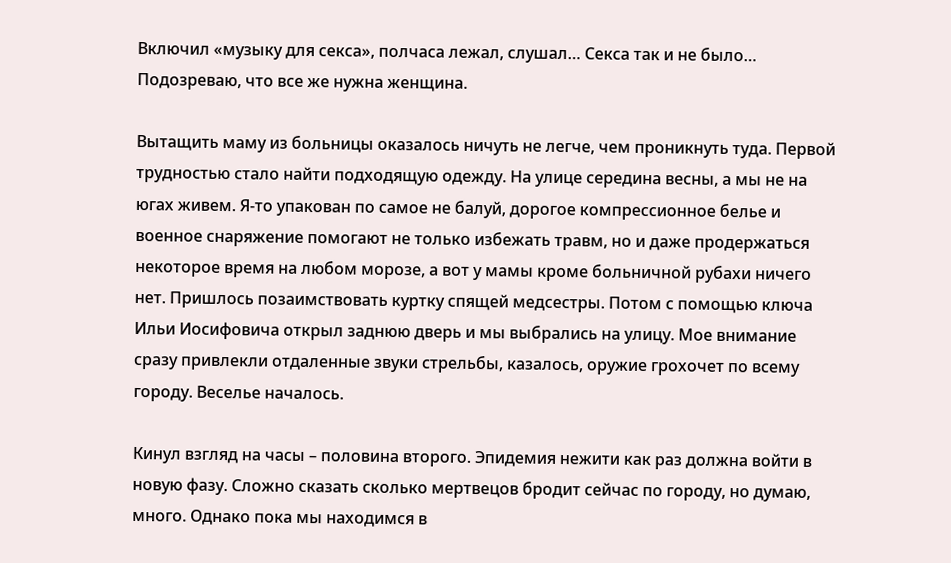Включил «музыку для секса», полчаса лежал, слушал… Секса так и не было… Подозреваю, что все же нужна женщина.

Вытащить маму из больницы оказалось ничуть не легче, чем проникнуть туда. Первой трудностью стало найти подходящую одежду. На улице середина весны, а мы не на югах живем. Я-то упакован по самое не балуй, дорогое компрессионное белье и военное снаряжение помогают не только избежать травм, но и даже продержаться некоторое время на любом морозе, а вот у мамы кроме больничной рубахи ничего нет. Пришлось позаимствовать куртку спящей медсестры. Потом с помощью ключа Ильи Иосифовича открыл заднюю дверь и мы выбрались на улицу. Мое внимание сразу привлекли отдаленные звуки стрельбы, казалось, оружие грохочет по всему городу. Веселье началось.

Кинул взгляд на часы – половина второго. Эпидемия нежити как раз должна войти в новую фазу. Сложно сказать сколько мертвецов бродит сейчас по городу, но думаю, много. Однако пока мы находимся в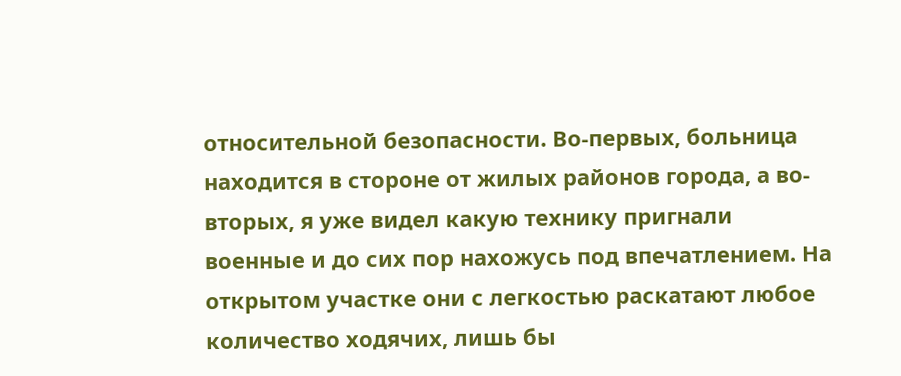относительной безопасности. Во-первых, больница находится в стороне от жилых районов города, а во-вторых, я уже видел какую технику пригнали военные и до сих пор нахожусь под впечатлением. На открытом участке они с легкостью раскатают любое количество ходячих, лишь бы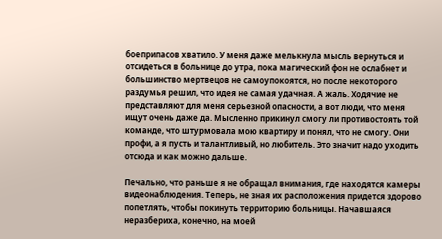боеприпасов хватило. У меня даже мелькнула мысль вернуться и отсидеться в больнице до утра, пока магический фон не ослабнет и большинство мертвецов не самоупокоятся, но после некоторого раздумья решил, что идея не самая удачная. А жаль. Ходячие не представляют для меня серьезной опасности, а вот люди, что меня ищут очень даже да. Мысленно прикинул смогу ли противостоять той команде, что штурмовала мою квартиру и понял, что не смогу. Они профи, а я пусть и талантливый, но любитель. Это значит надо уходить отсюда и как можно дальше.

Печально, что раньше я не обращал внимания, где находятся камеры видеонаблюдения. Теперь, не зная их расположения придется здорово попетлять, чтобы покинуть территорию больницы. Начавшаяся неразбериха, конечно, на моей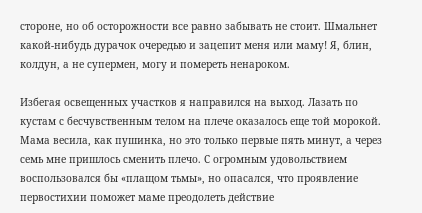стороне, но об осторожности все равно забывать не стоит. Шмальнет какой-нибудь дурачок очередью и зацепит меня или маму! Я, блин, колдун, а не супермен, могу и помереть ненароком.

Избегая освещенных участков я направился на выход. Лазать по кустам с бесчувственным телом на плече оказалось еще той морокой. Мама весила, как пушинка, но это только первые пять минут, а через семь мне пришлось сменить плечо. С огромным удовольствием воспользовался бы «плащом тьмы», но опасался, что проявление первостихии поможет маме преодолеть действие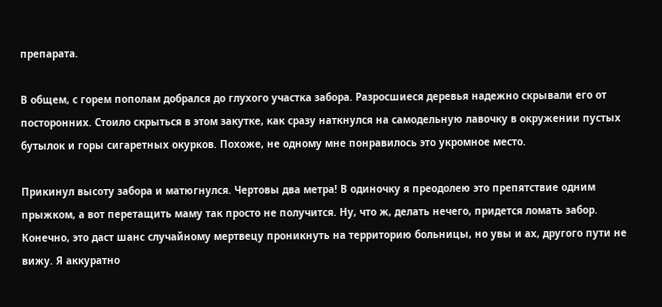препарата.

В общем, с горем пополам добрался до глухого участка забора. Разросшиеся деревья надежно скрывали его от посторонних. Стоило скрыться в этом закутке, как сразу наткнулся на самодельную лавочку в окружении пустых бутылок и горы сигаретных окурков. Похоже, не одному мне понравилось это укромное место.

Прикинул высоту забора и матюгнулся. Чертовы два метра! В одиночку я преодолею это препятствие одним прыжком, а вот перетащить маму так просто не получится. Ну, что ж, делать нечего, придется ломать забор. Конечно, это даст шанс случайному мертвецу проникнуть на территорию больницы, но увы и ах, другого пути не вижу. Я аккуратно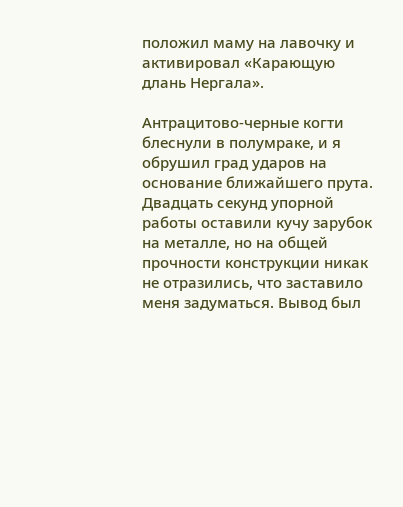положил маму на лавочку и активировал «Карающую длань Нергала».

Антрацитово-черные когти блеснули в полумраке, и я обрушил град ударов на основание ближайшего прута. Двадцать секунд упорной работы оставили кучу зарубок на металле, но на общей прочности конструкции никак не отразились, что заставило меня задуматься. Вывод был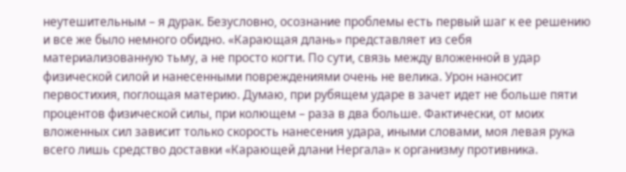неутешительным – я дурак. Безусловно, осознание проблемы есть первый шаг к ее решению и все же было немного обидно. «Карающая длань» представляет из себя материализованную тьму, а не просто когти. По сути, связь между вложенной в удар физической силой и нанесенными повреждениями очень не велика. Урон наносит первостихия, поглощая материю. Думаю, при рубящем ударе в зачет идет не больше пяти процентов физической силы, при колющем – раза в два больше. Фактически, от моих вложенных сил зависит только скорость нанесения удара, иными словами, моя левая рука всего лишь средство доставки «Карающей длани Нергала» к организму противника.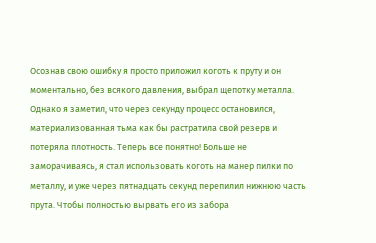Осознав свою ошибку я просто приложил коготь к пруту и он моментально, без всякого давления, выбрал щепотку металла. Однако я заметил, что через секунду процесс остановился, материализованная тьма как бы растратила свой резерв и потеряла плотность. Теперь все понятно! Больше не заморачиваясь, я стал использовать коготь на манер пилки по металлу, и уже через пятнадцать секунд перепилил нижнюю часть прута. Чтобы полностью вырвать его из забора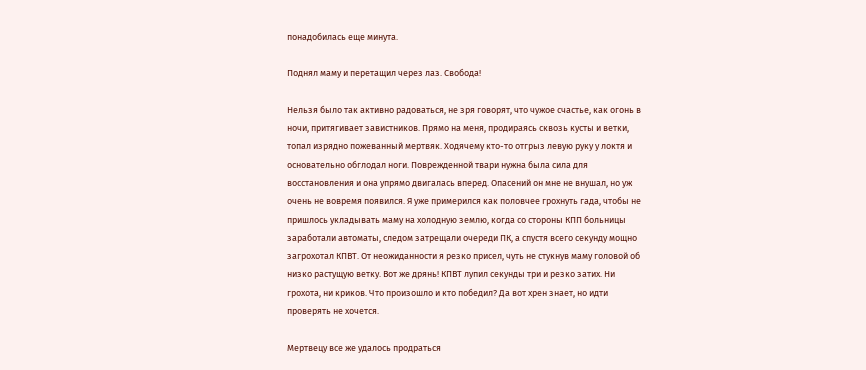понадобилась еще минута.

Поднял маму и перетащил через лаз. Свобода!

Нельзя было так активно радоваться, не зря говорят, что чужое счастье, как огонь в ночи, притягивает завистников. Прямо на меня, продираясь сквозь кусты и ветки, топал изрядно пожеванный мертвяк. Ходячему кто-то отгрыз левую руку у локтя и основательно обглодал ноги. Поврежденной твари нужна была сила для восстановления и она упрямо двигалась вперед. Опасений он мне не внушал, но уж очень не вовремя появился. Я уже примерился как половчее грохнуть гада, чтобы не пришлось укладывать маму на холодную землю, когда со стороны КПП больницы заработали автоматы, следом затрещали очереди ПК, а спустя всего секунду мощно загрохотал КПВТ. От неожиданности я резко присел, чуть не стукнув маму головой об низко растущую ветку. Вот же дрянь! КПВТ лупил секунды три и резко затих. Ни грохота, ни криков. Что произошло и кто победил? Да вот хрен знает, но идти проверять не хочется.

Мертвецу все же удалось продраться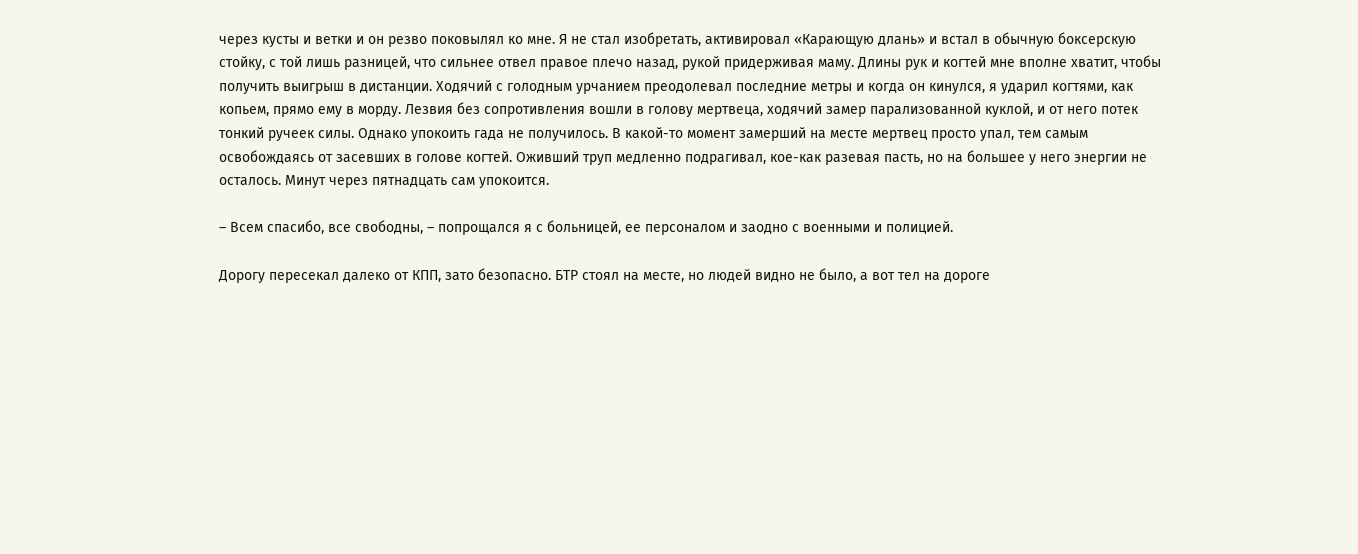через кусты и ветки и он резво поковылял ко мне. Я не стал изобретать, активировал «Карающую длань» и встал в обычную боксерскую стойку, с той лишь разницей, что сильнее отвел правое плечо назад, рукой придерживая маму. Длины рук и когтей мне вполне хватит, чтобы получить выигрыш в дистанции. Ходячий с голодным урчанием преодолевал последние метры и когда он кинулся, я ударил когтями, как копьем, прямо ему в морду. Лезвия без сопротивления вошли в голову мертвеца, ходячий замер парализованной куклой, и от него потек тонкий ручеек силы. Однако упокоить гада не получилось. В какой-то момент замерший на месте мертвец просто упал, тем самым освобождаясь от засевших в голове когтей. Оживший труп медленно подрагивал, кое-как разевая пасть, но на большее у него энергии не осталось. Минут через пятнадцать сам упокоится.

– Всем спасибо, все свободны, – попрощался я с больницей, ее персоналом и заодно с военными и полицией.

Дорогу пересекал далеко от КПП, зато безопасно. БТР стоял на месте, но людей видно не было, а вот тел на дороге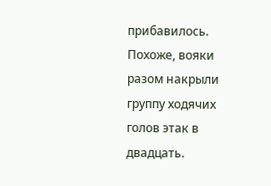прибавилось. Похоже, вояки разом накрыли группу ходячих голов этак в двадцать.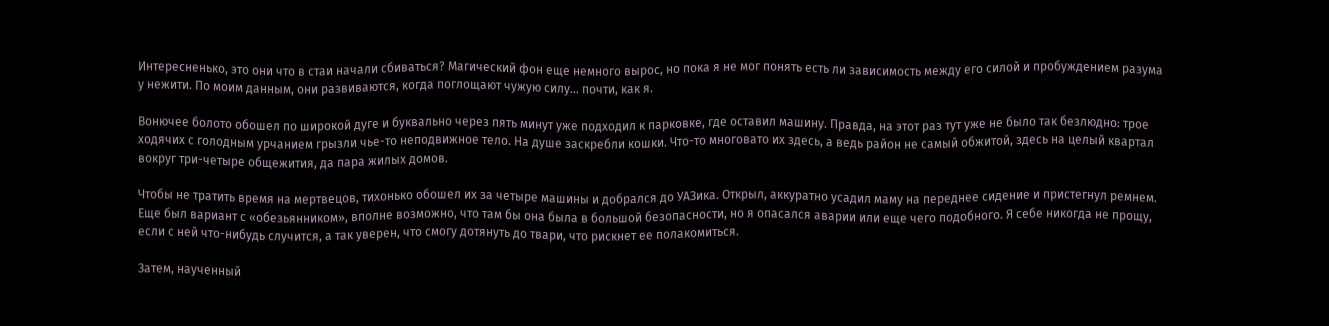Интересненько, это они что в стаи начали сбиваться? Магический фон еще немного вырос, но пока я не мог понять есть ли зависимость между его силой и пробуждением разума у нежити. По моим данным, они развиваются, когда поглощают чужую силу… почти, как я.

Вонючее болото обошел по широкой дуге и буквально через пять минут уже подходил к парковке, где оставил машину. Правда, на этот раз тут уже не было так безлюдно: трое ходячих с голодным урчанием грызли чье-то неподвижное тело. На душе заскребли кошки. Что-то многовато их здесь, а ведь район не самый обжитой, здесь на целый квартал вокруг три-четыре общежития, да пара жилых домов.

Чтобы не тратить время на мертвецов, тихонько обошел их за четыре машины и добрался до УАЗика. Открыл, аккуратно усадил маму на переднее сидение и пристегнул ремнем. Еще был вариант с «обезьянником», вполне возможно, что там бы она была в большой безопасности, но я опасался аварии или еще чего подобного. Я себе никогда не прощу, если с ней что-нибудь случится, а так уверен, что смогу дотянуть до твари, что рискнет ее полакомиться.

Затем, наученный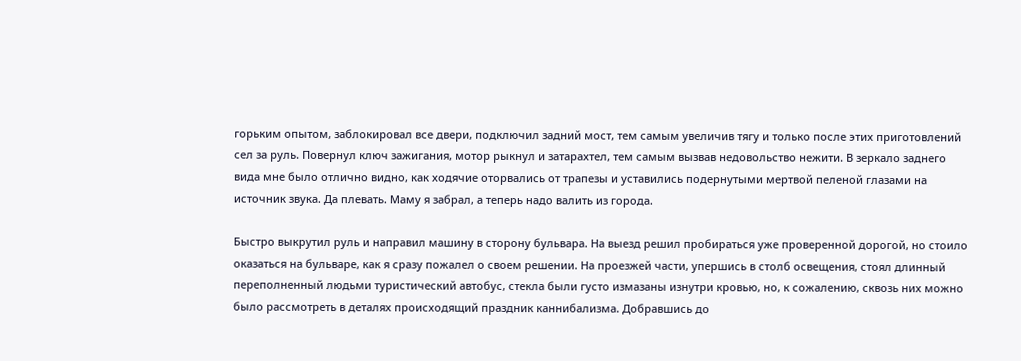горьким опытом, заблокировал все двери, подключил задний мост, тем самым увеличив тягу и только после этих приготовлений сел за руль. Повернул ключ зажигания, мотор рыкнул и затарахтел, тем самым вызвав недовольство нежити. В зеркало заднего вида мне было отлично видно, как ходячие оторвались от трапезы и уставились подернутыми мертвой пеленой глазами на источник звука. Да плевать. Маму я забрал, а теперь надо валить из города.

Быстро выкрутил руль и направил машину в сторону бульвара. На выезд решил пробираться уже проверенной дорогой, но стоило оказаться на бульваре, как я сразу пожалел о своем решении. На проезжей части, упершись в столб освещения, стоял длинный переполненный людьми туристический автобус, стекла были густо измазаны изнутри кровью, но, к сожалению, сквозь них можно было рассмотреть в деталях происходящий праздник каннибализма. Добравшись до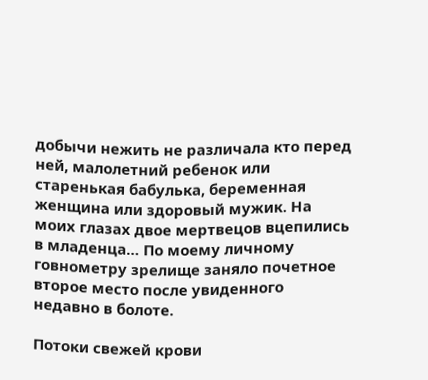добычи нежить не различала кто перед ней, малолетний ребенок или старенькая бабулька, беременная женщина или здоровый мужик. На моих глазах двое мертвецов вцепились в младенца… По моему личному говнометру зрелище заняло почетное второе место после увиденного недавно в болоте.

Потоки свежей крови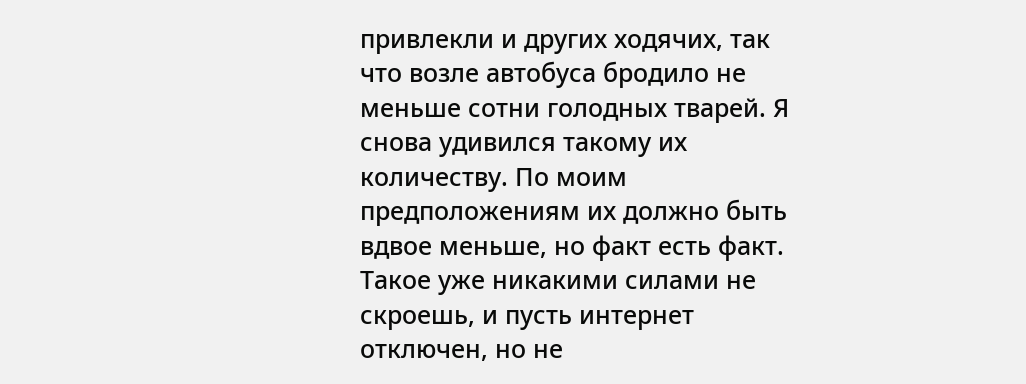привлекли и других ходячих, так что возле автобуса бродило не меньше сотни голодных тварей. Я снова удивился такому их количеству. По моим предположениям их должно быть вдвое меньше, но факт есть факт. Такое уже никакими силами не скроешь, и пусть интернет отключен, но не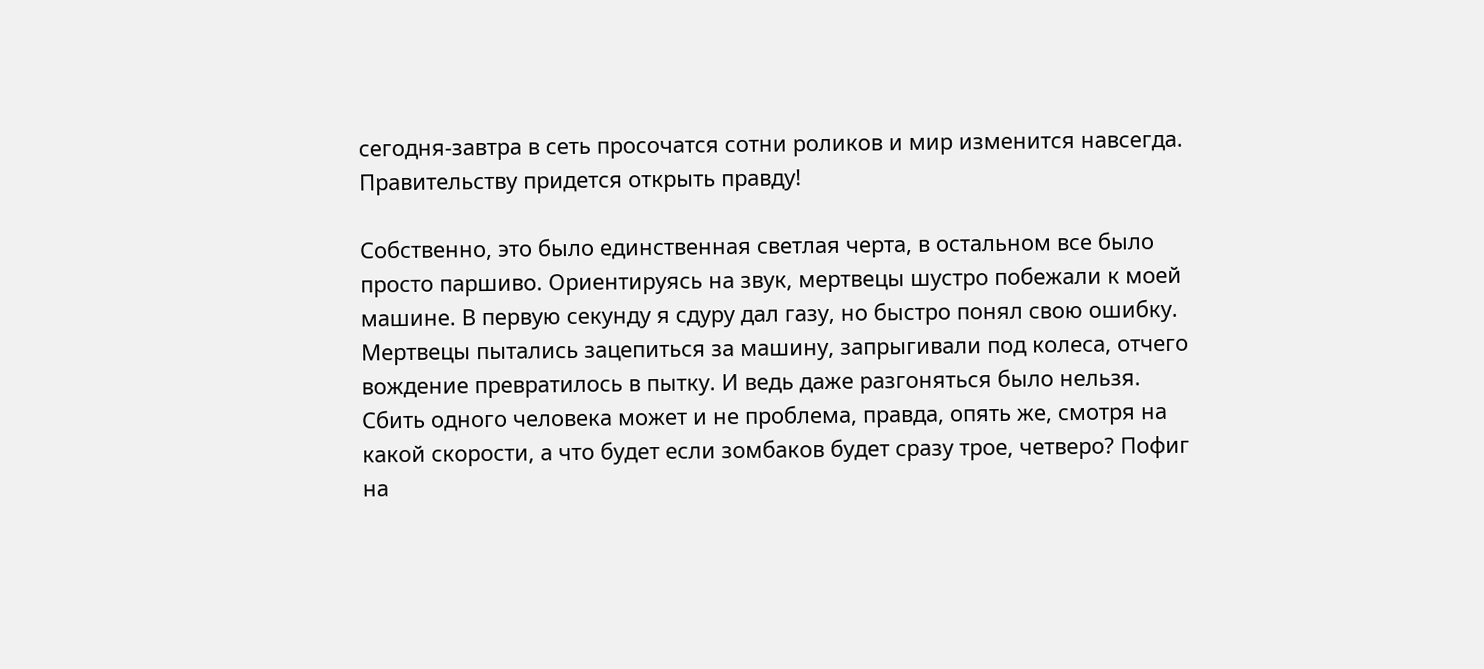сегодня-завтра в сеть просочатся сотни роликов и мир изменится навсегда. Правительству придется открыть правду!

Собственно, это было единственная светлая черта, в остальном все было просто паршиво. Ориентируясь на звук, мертвецы шустро побежали к моей машине. В первую секунду я сдуру дал газу, но быстро понял свою ошибку. Мертвецы пытались зацепиться за машину, запрыгивали под колеса, отчего вождение превратилось в пытку. И ведь даже разгоняться было нельзя. Сбить одного человека может и не проблема, правда, опять же, смотря на какой скорости, а что будет если зомбаков будет сразу трое, четверо? Пофиг на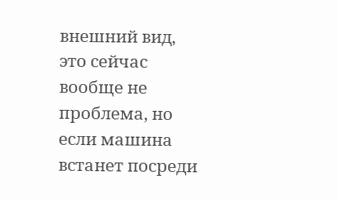внешний вид, это сейчас вообще не проблема, но если машина встанет посреди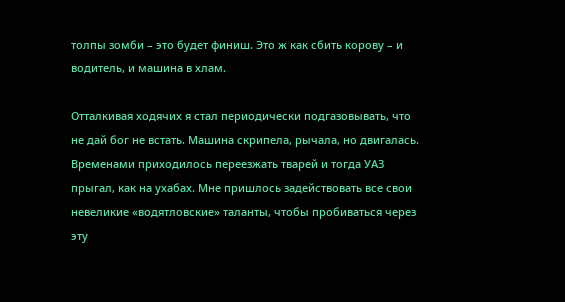толпы зомби – это будет финиш. Это ж как сбить корову – и водитель, и машина в хлам.

Отталкивая ходячих я стал периодически подгазовывать, что не дай бог не встать. Машина скрипела, рычала, но двигалась. Временами приходилось переезжать тварей и тогда УАЗ прыгал, как на ухабах. Мне пришлось задействовать все свои невеликие «водятловские» таланты, чтобы пробиваться через эту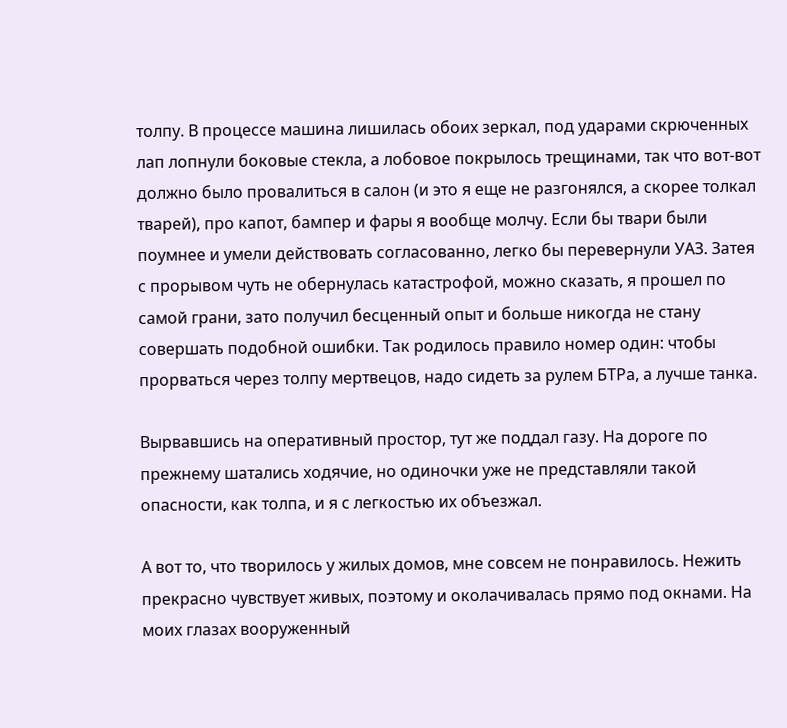толпу. В процессе машина лишилась обоих зеркал, под ударами скрюченных лап лопнули боковые стекла, а лобовое покрылось трещинами, так что вот-вот должно было провалиться в салон (и это я еще не разгонялся, а скорее толкал тварей), про капот, бампер и фары я вообще молчу. Если бы твари были поумнее и умели действовать согласованно, легко бы перевернули УАЗ. Затея с прорывом чуть не обернулась катастрофой, можно сказать, я прошел по самой грани, зато получил бесценный опыт и больше никогда не стану совершать подобной ошибки. Так родилось правило номер один: чтобы прорваться через толпу мертвецов, надо сидеть за рулем БТРа, а лучше танка.

Вырвавшись на оперативный простор, тут же поддал газу. На дороге по прежнему шатались ходячие, но одиночки уже не представляли такой опасности, как толпа, и я с легкостью их объезжал.

А вот то, что творилось у жилых домов, мне совсем не понравилось. Нежить прекрасно чувствует живых, поэтому и околачивалась прямо под окнами. На моих глазах вооруженный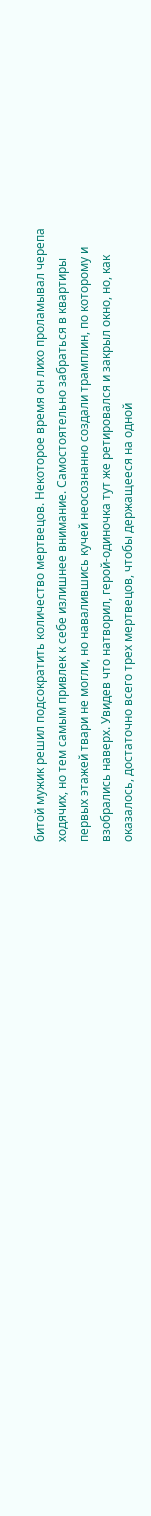битой мужик решил подсократить количество мертвецов. Некоторое время он лихо проламывал черепа ходячих, но тем самым привлек к себе излишнее внимание. Самостоятельно забраться в квартиры первых этажей твари не могли, но навалившись кучей неосознанно создали трамплин, по которому и взобрались наверх. Увидев что натворил, герой-одиночка тут же ретировался и закрыл окно, но, как оказалось, достаточно всего трех мертвецов, чтобы держащееся на одной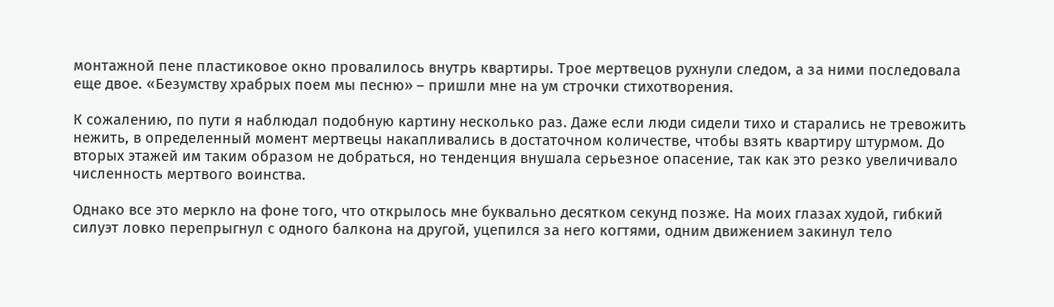монтажной пене пластиковое окно провалилось внутрь квартиры. Трое мертвецов рухнули следом, а за ними последовала еще двое. «Безумству храбрых поем мы песню» – пришли мне на ум строчки стихотворения.

К сожалению, по пути я наблюдал подобную картину несколько раз. Даже если люди сидели тихо и старались не тревожить нежить, в определенный момент мертвецы накапливались в достаточном количестве, чтобы взять квартиру штурмом. До вторых этажей им таким образом не добраться, но тенденция внушала серьезное опасение, так как это резко увеличивало численность мертвого воинства.

Однако все это меркло на фоне того, что открылось мне буквально десятком секунд позже. На моих глазах худой, гибкий силуэт ловко перепрыгнул с одного балкона на другой, уцепился за него когтями, одним движением закинул тело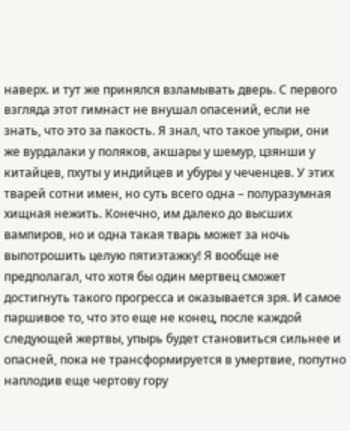наверх. и тут же принялся взламывать дверь. С первого взгляда этот гимнаст не внушал опасений, если не знать, что это за пакость. Я знал, что такое упыри, они же вурдалаки у поляков, акшары у шемур, цзянши у китайцев, пхуты у индийцев и убуры у чеченцев. У этих тварей сотни имен, но суть всего одна – полуразумная хищная нежить. Конечно, им далеко до высших вампиров, но и одна такая тварь может за ночь выпотрошить целую пятиэтажку! Я вообще не предполагал, что хотя бы один мертвец сможет достигнуть такого прогресса и оказывается зря. И самое паршивое то, что это еще не конец, после каждой следующей жертвы, упырь будет становиться сильнее и опасней, пока не трансформируется в умертвие, попутно наплодив еще чертову гору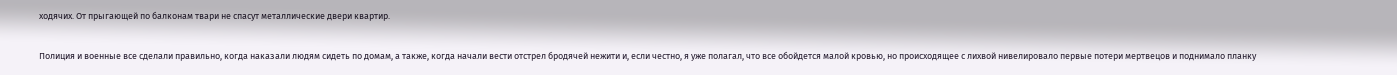ходячих. От прыгающей по балконам твари не спасут металлические двери квартир.

Полиция и военные все сделали правильно, когда наказали людям сидеть по домам, а также, когда начали вести отстрел бродячей нежити и, если честно, я уже полагал, что все обойдется малой кровью, но происходящее с лихвой нивелировало первые потери мертвецов и поднимало планку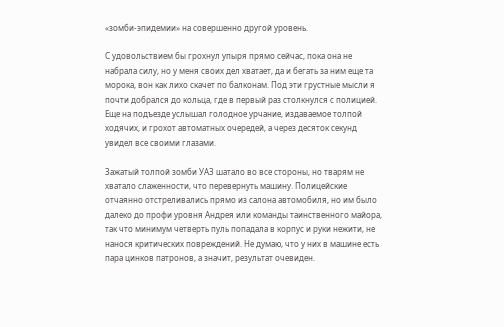«зомби-эпидемии» на совершенно другой уровень.

С удовольствием бы грохнул упыря прямо сейчас, пока она не набрала силу, но у меня своих дел хватает, да и бегать за ним еще та морока, вон как лихо скачет по балконам. Под эти грустные мысли я почти добрался до кольца, где в первый раз столкнулся с полицией. Еще на подъезде услышал голодное урчание, издаваемое толпой ходячих, и грохот автоматных очередей, а через десяток секунд увидел все своими глазами.

Зажатый толпой зомби УАЗ шатало во все стороны, но тварям не хватало слаженности, что перевернуть машину. Полицейские отчаянно отстреливались прямо из салона автомобиля, но им было далеко до профи уровня Андрея или команды таинственного майора, так что минимум четверть пуль попадала в корпус и руки нежити, не нанося критических повреждений. Не думаю, что у них в машине есть пара цинков патронов, а значит, результат очевиден.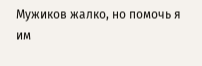Мужиков жалко, но помочь я им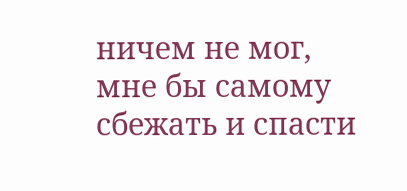ничем не мог, мне бы самому сбежать и спасти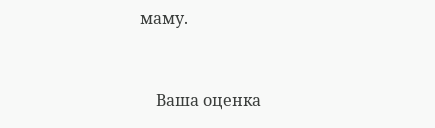маму.


    Ваша оценка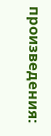произведения: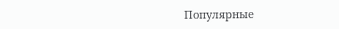Популярные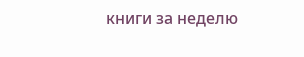книги за неделю